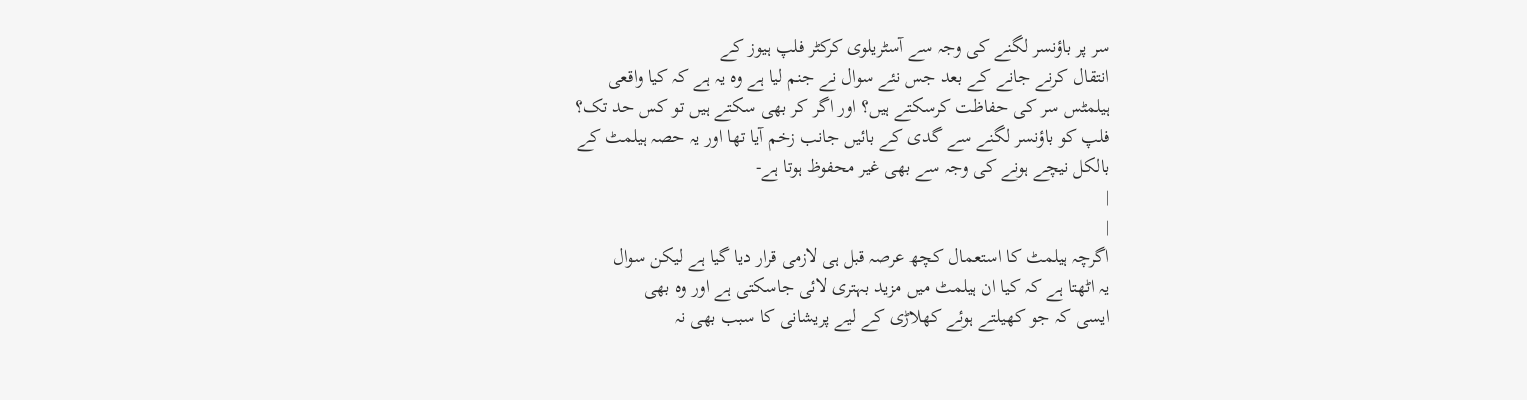سر پر باؤنسر لگنے کی وجہ سے آسٹریلوی کرکٹر فلپ ہیوز کے
انتقال کرنے جانے کے بعد جس نئے سوال نے جنم لیا ہے وہ یہ ہے کہ کیا واقعی
ہیلمٹس سر کی حفاظت کرسکتے ہیں؟ اور اگر کر بھی سکتے ہیں تو کس حد تک؟
فلپ کو باؤنسر لگنے سے گدی کے بائیں جانب زخم آیا تھا اور یہ حصہ ہیلمٹ کے
بالکل نیچے ہونے کی وجہ سے بھی غیر محفوظ ہوتا ہے-
|
|
اگرچہ ہیلمٹ کا استعمال کچھ عرصہ قبل ہی لازمی قرار دیا گیا ہے لیکن سوال
یہ اٹھتا ہے کہ کیا ان ہیلمٹ میں مزید بہتری لائی جاسکتی ہے اور وہ بھی
ایسی کہ جو کھیلتے ہوئے کھلاڑی کے لیے پریشانی کا سبب بھی نہ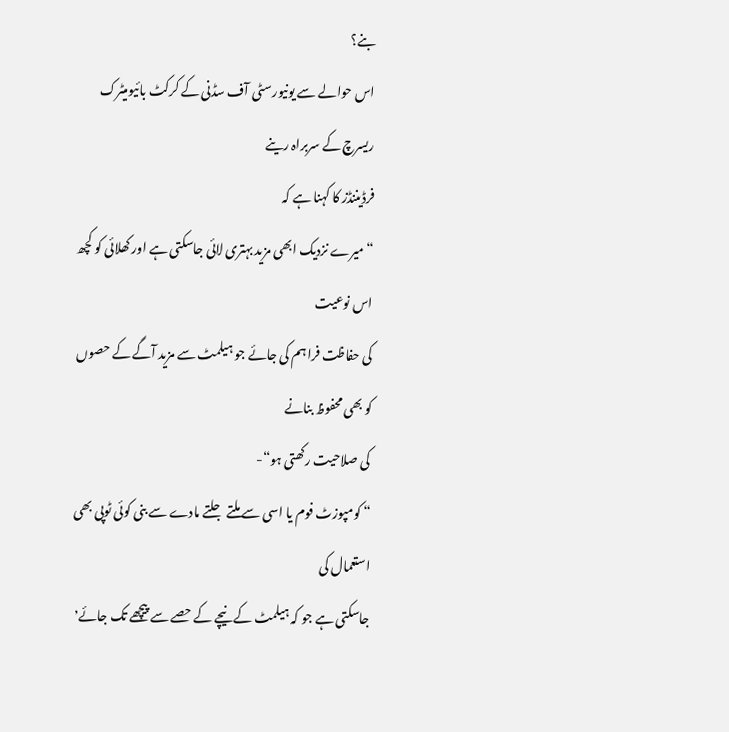بنے؟
اس حوالے سے یونیورسٹی آف سڈنی کے کرکٹ بائیومیٹرک ریسرچ کے سربراہ رینے
فرڈیننڈز کا کہنا ہے کہ
“ میرے نزدیک ابھی مزید بہتری لائی جاسکتی ہے اور کھلائی کو کچھ اس نوعیت
کی حفاظت فراہم کی جائے جو ہیلمٹ سے مزید آگے کے حصوں کو بھی محفوظ بنانے
کی صلاحیت رکھتی ہو“-
“ کومپوزٹ فوم یا اسی سے ملتے جلتے مادے سے بنی کوئی ٹوپی بھی استعمال کی
جاسکتی ہے جو کہ ہیلمٹ کے نیچے کے حصے سے پیچھے تک جائے٬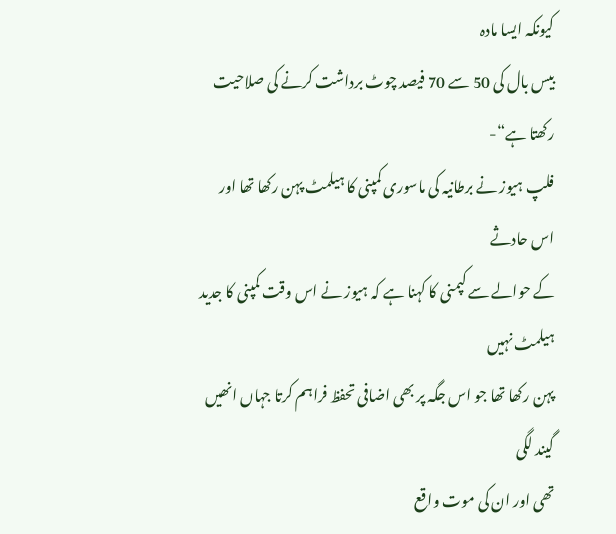کیونکہ ایسا مادہ
بیس بال کی 50 سے 70 فیصد چوٹ برداشت کرنے کی صلاحیت رکھتا ہے“-
فلپ ہیوز نے برطانیہ کی ماسوری کمپنی کا ہیلمٹ پہن رکھا تھا اور اس حادثے
کے حوالے سے کپمنی کا کہنا ہے کہ ہیوز نے اس وقت کمپنی کا جدید ہیلمٹ نہیں
پہن رکھا تھا جو اس جگہ پر بھی اضافی تحفظ فراہم کرتا جہاں انھیں گیند لگی
تھی اور ان کی موت واقع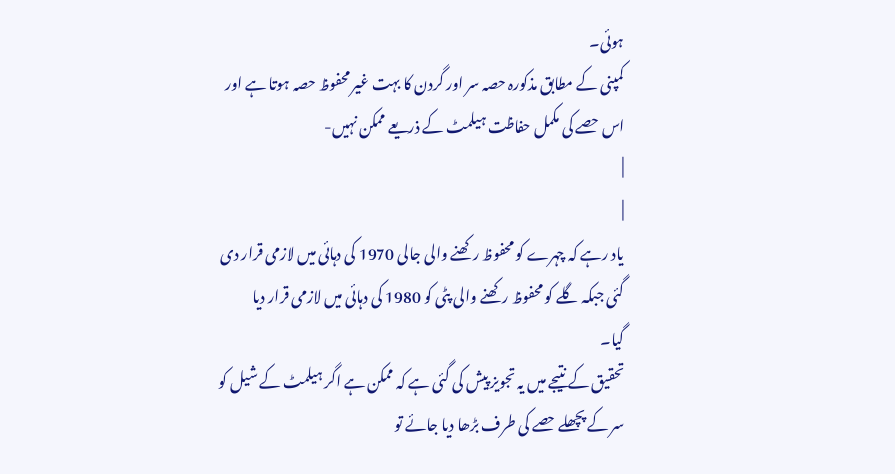ہوئی۔
کمپنی کے مطابق مذکورہ حصہ سر اور گردن کا بہت غیر محفوظ حصہ ہوتا ہے اور
اس حصے کی مکمل حفاظت ہیلمٹ کے ذریعے ممکن نہیں-
|
|
یاد رہے کہ چہرے کو محفوظ رکھنے والی جالی 1970 کی دہائی میں لازمی قرار دی
گئی جبکہ گلے کو محفوظ رکھنے والی پٹی کو 1980 کی دہائی میں لازمی قرار دیا
گیا۔
تحقیق کے نتیجے میں یہ تجویز پیش کی گئی ہے کہ ممکن ہے اگر ہیلمٹ کے شیل کو
سر کے پچھلے حصے کی طرف بڑھا دیا جائے تو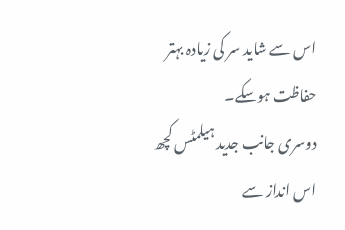اس سے شاید سر کی زیادہ بہتر
حفاظت ہوسکے۔
دوسری جانب جدید ہیلمٹس کچھ اس انداز سے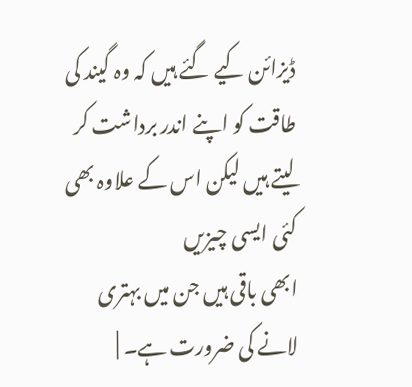ڈیزائن کیے گئے ہیں کہ وہ گیند کی
طاقت کو اپنے اندر برداشت کر لیتے ہیں لیکن اس کے علاوہ بھی کئی ایسی چیزیں
ابھی باقی ہیں جن میں بہتری لانے کی ضرورت ہے۔ |